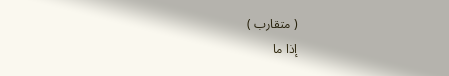( متقارب )
إذا ما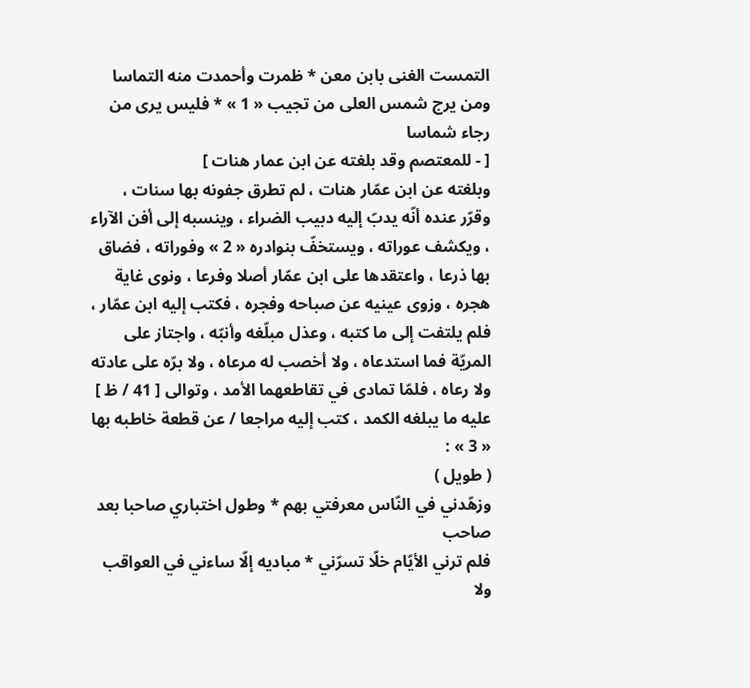التمست الغنى بابن معن * ظمرت وأحمدت منه التماسا
ومن يرج شمس العلى من تجيب « 1 » * فليس يرى من رجاء شماسا
[ - للمعتصم وقد بلغته عن ابن عمار هنات ]
وبلغته عن ابن عمّار هنات ، لم تطرق جفونه بها سنات ، وقرّر عنده أنّه يدبّ إليه دبيب الضراء ، وينسبه إلى أفن الآراء ، ويكشف عوراته ، ويستخفّ بنوادره « 2 » وفوراته ، فضاق بها ذرعا ، واعتقدها على ابن عمّار أصلا وفرعا ، ونوى غاية هجره ، وزوى عينيه عن صباحه وفجره ، فكتب إليه ابن عمّار ، فلم يلتفت إلى ما كتبه ، وعذل مبلّغه وأنبّه ، واجتاز على المريّة فما استدعاه ، ولا أخصب له مرعاه ، ولا برّه على عادته ولا رعاه ، فلمّا تمادى في تقاطعهما الأمد ، وتوالى [ 41 / ظ ] عليه ما يبلغه الكمد ، كتب إليه مراجعا / عن قطعة خاطبه بها « 3 » :
( طويل )
وزهّدني في النّاس معرفتي بهم * وطول اختباري صاحبا بعد صاحب
فلم ترني الأيّام خلّا تسرّني * مباديه إلّا ساءني في العواقب
ولا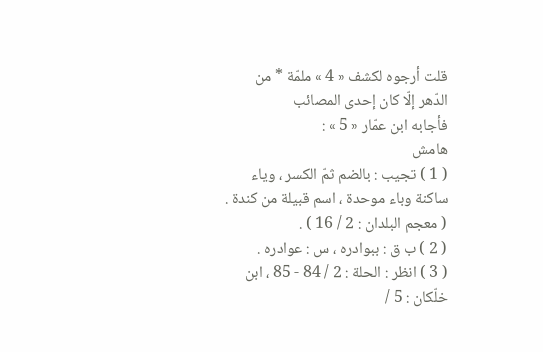قلت أرجوه لكشف « 4 » ملمّة * من الدّهر إلّا كان إحدى المصائب
فأجابه ابن عمّار « 5 » :
هامش
( 1 ) تجيب : بالضم ثمّ الكسر ، وياء ساكنة وباء موحدة ، اسم قبيلة من كندة .
( معجم البلدان : 2 / 16 ) .
( 2 ) ب ق : ببوادره ، س : عوادره .
( 3 ) انظر : الحلة : 2 / 84 - 85 ، ابن خلّكان : 5 /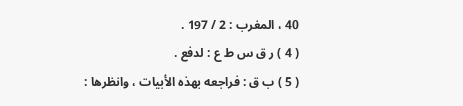40 ، المغرب : 2 / 197 .
( 4 ) ر ق س ط ع : لدفع .
( 5 ) ب ق : فراجعه بهذه الأبيات ، وانظرها :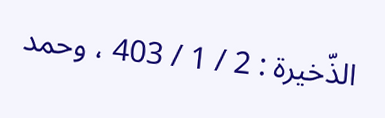الذّخيرة : 2 / 1 / 403 ، وحمد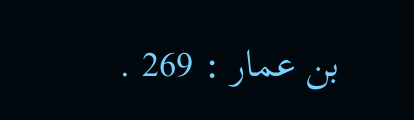بن عمار : 269 .